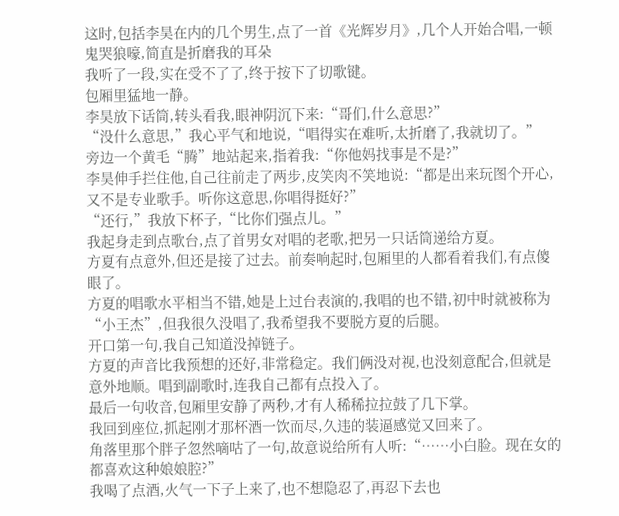这时,包括李昊在内的几个男生,点了一首《光辉岁月》,几个人开始合唱,一顿鬼哭狼嚎,简直是折磨我的耳朵
我听了一段,实在受不了了,终于按下了切歌键。
包厢里猛地一静。
李昊放下话筒,转头看我,眼神阴沉下来:“哥们,什么意思?”
“没什么意思,”我心平气和地说,“唱得实在难听,太折磨了,我就切了。”
旁边一个黄毛“腾”地站起来,指着我:“你他妈找事是不是?”
李昊伸手拦住他,自己往前走了两步,皮笑肉不笑地说:“都是出来玩图个开心,又不是专业歌手。听你这意思,你唱得挺好?”
“还行,”我放下杯子,“比你们强点儿。”
我起身走到点歌台,点了首男女对唱的老歌,把另一只话筒递给方夏。
方夏有点意外,但还是接了过去。前奏响起时,包厢里的人都看着我们,有点傻眼了。
方夏的唱歌水平相当不错,她是上过台表演的,我唱的也不错,初中时就被称为“小王杰”,但我很久没唱了,我希望我不要脱方夏的后腿。
开口第一句,我自己知道没掉链子。
方夏的声音比我预想的还好,非常稳定。我们俩没对视,也没刻意配合,但就是意外地顺。唱到副歌时,连我自己都有点投入了。
最后一句收音,包厢里安静了两秒,才有人稀稀拉拉鼓了几下掌。
我回到座位,抓起刚才那杯酒一饮而尽,久违的装逼感觉又回来了。
角落里那个胖子忽然嘀咕了一句,故意说给所有人听:“……小白脸。现在女的都喜欢这种娘娘腔?”
我喝了点酒,火气一下子上来了,也不想隐忍了,再忍下去也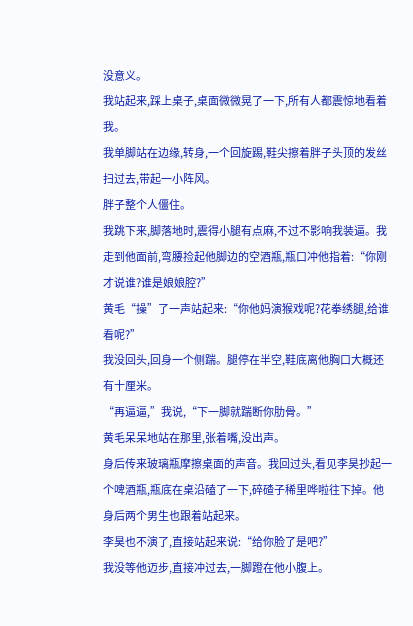没意义。
我站起来,踩上桌子,桌面微微晃了一下,所有人都震惊地看着我。
我单脚站在边缘,转身,一个回旋踢,鞋尖擦着胖子头顶的发丝扫过去,带起一小阵风。
胖子整个人僵住。
我跳下来,脚落地时,震得小腿有点麻,不过不影响我装逼。我走到他面前,弯腰捡起他脚边的空酒瓶,瓶口冲他指着:“你刚才说谁?谁是娘娘腔?”
黄毛“操”了一声站起来:“你他妈演猴戏呢?花拳绣腿,给谁看呢?”
我没回头,回身一个侧踹。腿停在半空,鞋底离他胸口大概还有十厘米。
“再逼逼,”我说,“下一脚就踹断你肋骨。”
黄毛呆呆地站在那里,张着嘴,没出声。
身后传来玻璃瓶摩擦桌面的声音。我回过头,看见李昊抄起一个啤酒瓶,瓶底在桌沿磕了一下,碎碴子稀里哗啦往下掉。他身后两个男生也跟着站起来。
李昊也不演了,直接站起来说:“给你脸了是吧?”
我没等他迈步,直接冲过去,一脚蹬在他小腹上。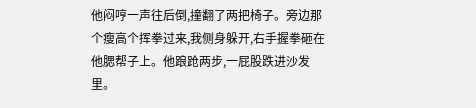他闷哼一声往后倒,撞翻了两把椅子。旁边那个瘦高个挥拳过来,我侧身躲开,右手握拳砸在他腮帮子上。他踉跄两步,一屁股跌进沙发里。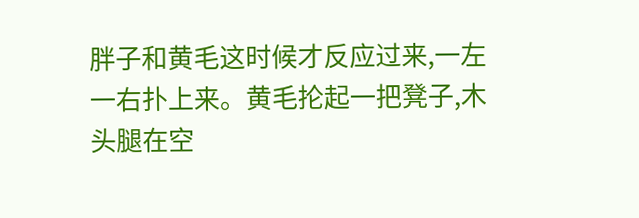胖子和黄毛这时候才反应过来,一左一右扑上来。黄毛抡起一把凳子,木头腿在空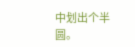中划出个半圆。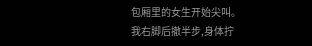包厢里的女生开始尖叫。
我右脚后撤半步,身体拧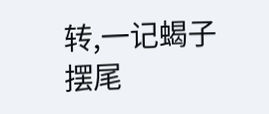转,一记蝎子摆尾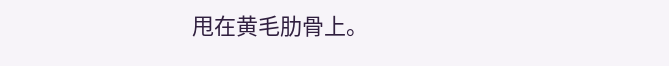甩在黄毛肋骨上。